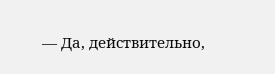— Да, действительно,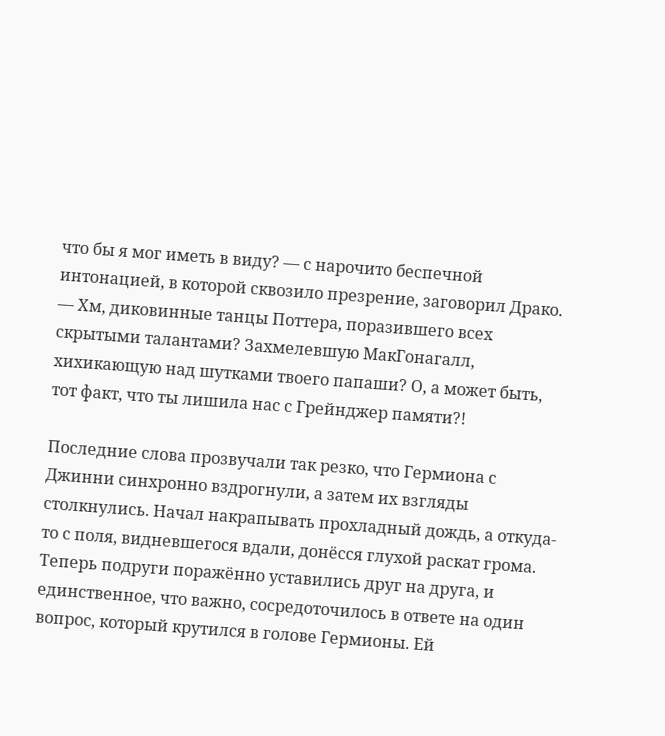что бы я мог иметь в виду? — с нарочито беспечной интонацией, в которой сквозило презрение, заговорил Драко. — Хм, диковинные танцы Поттера, поразившего всех скрытыми талантами? Захмелевшую МакГонагалл, хихикающую над шутками твоего папаши? О, а может быть, тот факт, что ты лишила нас с Грейнджер памяти?!

Последние слова прозвучали так резко, что Гермиона с Джинни синхронно вздрогнули, а затем их взгляды столкнулись. Начал накрапывать прохладный дождь, а откуда-то с поля, видневшегося вдали, донёсся глухой раскат грома. Теперь подруги поражённо уставились друг на друга, и единственное, что важно, сосредоточилось в ответе на один вопрос, который крутился в голове Гермионы. Ей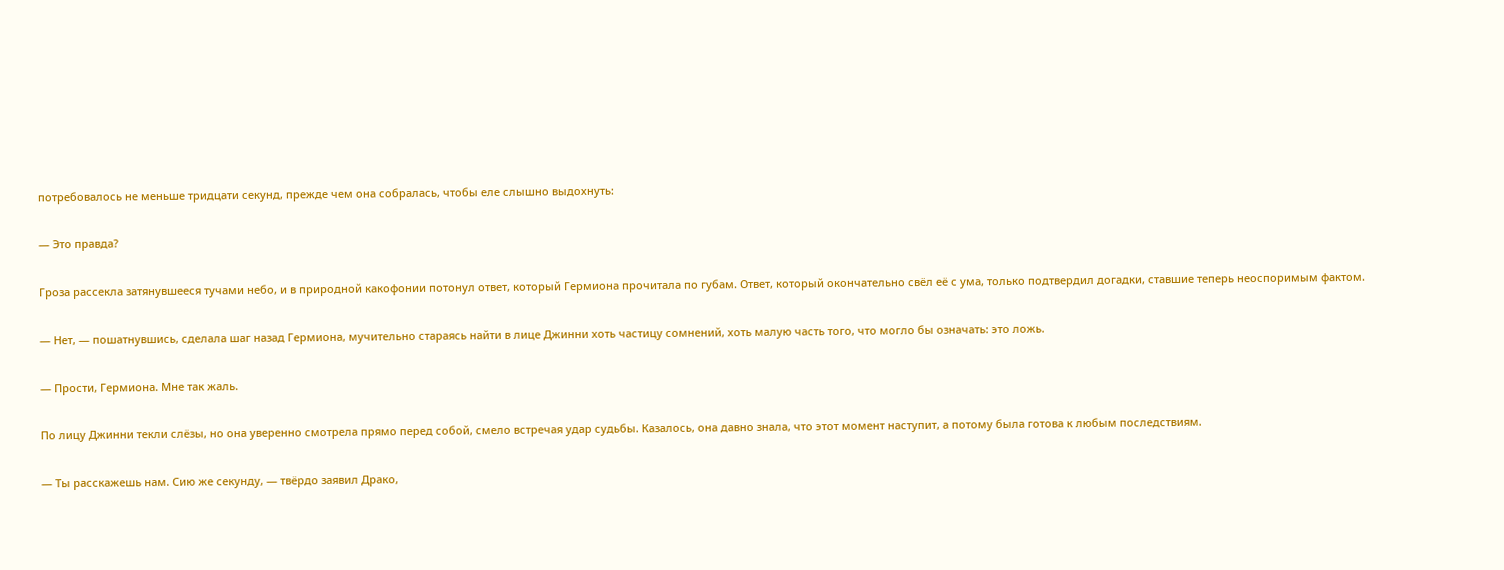потребовалось не меньше тридцати секунд, прежде чем она собралась, чтобы еле слышно выдохнуть:

— Это правда?

Гроза рассекла затянувшееся тучами небо, и в природной какофонии потонул ответ, который Гермиона прочитала по губам. Ответ, который окончательно свёл её с ума, только подтвердил догадки, ставшие теперь неоспоримым фактом.

— Нет, — пошатнувшись, сделала шаг назад Гермиона, мучительно стараясь найти в лице Джинни хоть частицу сомнений, хоть малую часть того, что могло бы означать: это ложь.

— Прости, Гермиона. Мне так жаль.

По лицу Джинни текли слёзы, но она уверенно смотрела прямо перед собой, смело встречая удар судьбы. Казалось, она давно знала, что этот момент наступит, а потому была готова к любым последствиям.

— Ты расскажешь нам. Сию же секунду, — твёрдо заявил Драко,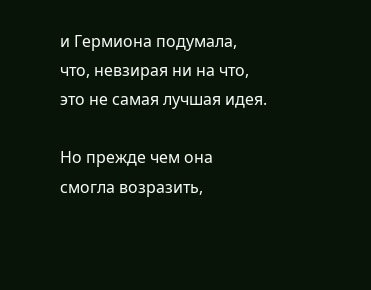и Гермиона подумала, что, невзирая ни на что, это не самая лучшая идея.

Но прежде чем она смогла возразить,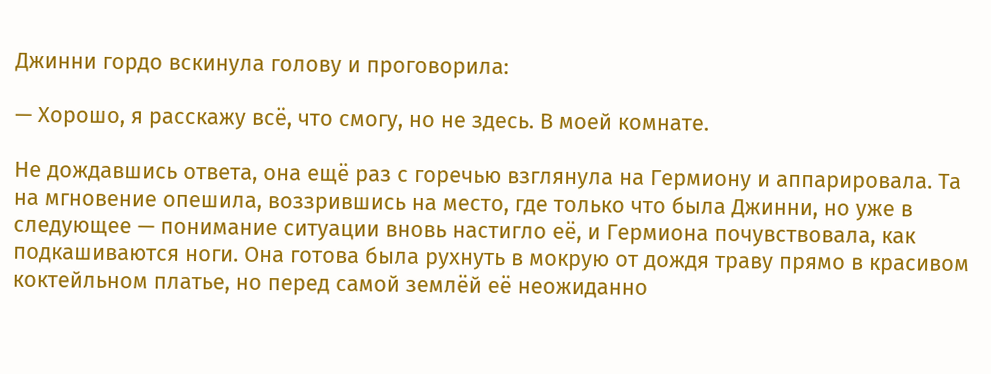Джинни гордо вскинула голову и проговорила:

— Хорошо, я расскажу всё, что смогу, но не здесь. В моей комнате.

Не дождавшись ответа, она ещё раз с горечью взглянула на Гермиону и аппарировала. Та на мгновение опешила, воззрившись на место, где только что была Джинни, но уже в следующее — понимание ситуации вновь настигло её, и Гермиона почувствовала, как подкашиваются ноги. Она готова была рухнуть в мокрую от дождя траву прямо в красивом коктейльном платье, но перед самой землёй её неожиданно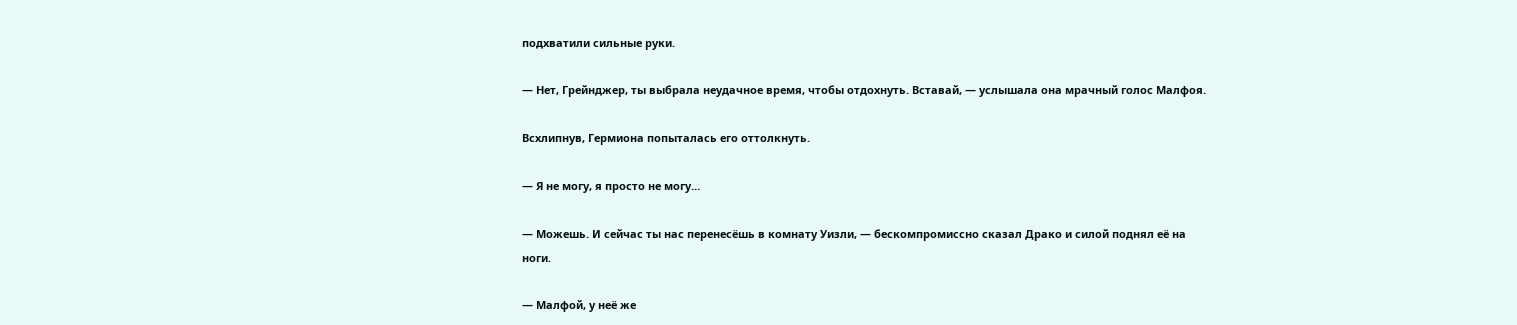подхватили сильные руки.

— Нет, Грейнджер, ты выбрала неудачное время, чтобы отдохнуть. Вставай, — услышала она мрачный голос Малфоя.

Всхлипнув, Гермиона попыталась его оттолкнуть.

— Я не могу, я просто не могу…

— Можешь. И сейчас ты нас перенесёшь в комнату Уизли, — бескомпромиссно сказал Драко и силой поднял её на ноги.

— Малфой, у неё же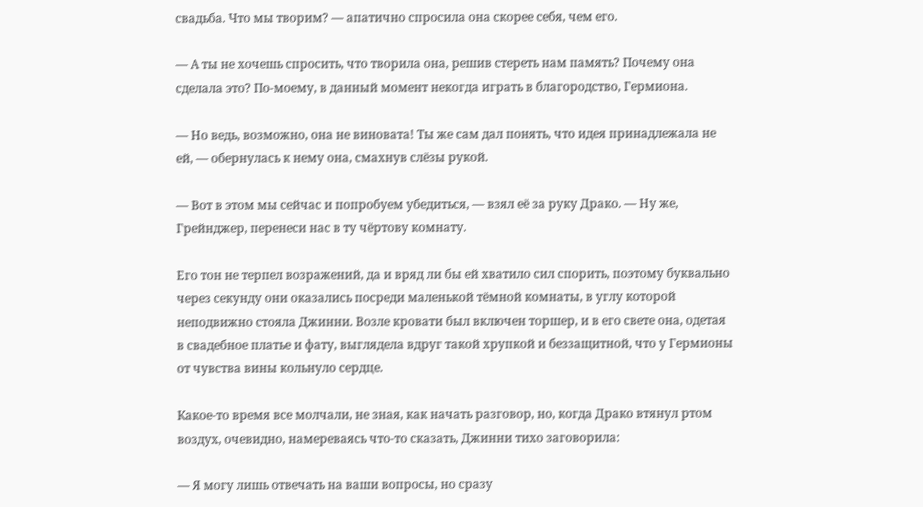свадьба. Что мы творим? — апатично спросила она скорее себя, чем его.

— А ты не хочешь спросить, что творила она, решив стереть нам память? Почему она сделала это? По-моему, в данный момент некогда играть в благородство, Гермиона.

— Но ведь, возможно, она не виновата! Ты же сам дал понять, что идея принадлежала не ей, — обернулась к нему она, смахнув слёзы рукой.

— Вот в этом мы сейчас и попробуем убедиться, — взял её за руку Драко. — Ну же, Грейнджер, перенеси нас в ту чёртову комнату.

Его тон не терпел возражений, да и вряд ли бы ей хватило сил спорить, поэтому буквально через секунду они оказались посреди маленькой тёмной комнаты, в углу которой неподвижно стояла Джинни. Возле кровати был включен торшер, и в его свете она, одетая в свадебное платье и фату, выглядела вдруг такой хрупкой и беззащитной, что у Гермионы от чувства вины кольнуло сердце.

Какое-то время все молчали, не зная, как начать разговор, но, когда Драко втянул ртом воздух, очевидно, намереваясь что-то сказать, Джинни тихо заговорила:

— Я могу лишь отвечать на ваши вопросы, но сразу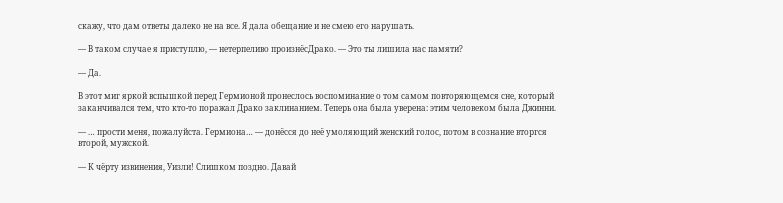скажу, что дам ответы далеко не на все. Я дала обещание и не смею его нарушать.

— В таком случае я приступлю, — нетерпеливо произнёсДрако. — Это ты лишила нас памяти?

— Да.

В этот миг яркой вспышкой перед Гермионой пронеслось воспоминание о том самом повторяющемся сне, который заканчивался тем, что кто-то поражал Драко заклинанием. Теперь она была уверена: этим человеком была Джинни.

— … прости меня, пожалуйста. Гермиона… — донёсся до неё умоляющий женский голос, потом в сознание вторгся второй, мужской.

— К чёрту извинения, Уизли! Слишком поздно. Давай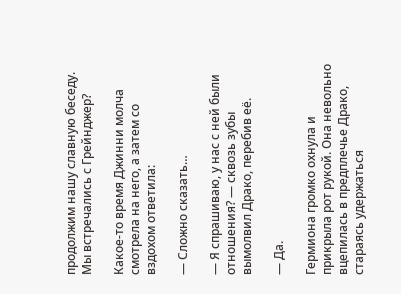продолжим нашу славную беседу. Мы встречались с Грейнджер?

Какое-то время Джинни молча смотрела на него, а затем со вздохом ответила:

— Сложно сказать…

— Я спрашиваю, у нас с ней были отношения? — сквозь зубы вымолвил Драко, перебив её.

— Да.

Гермиона громко охнула и прикрыла рот рукой. Она невольно вцепилась в предплечье Драко, стараясь удержаться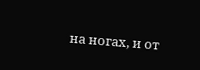на ногах, и от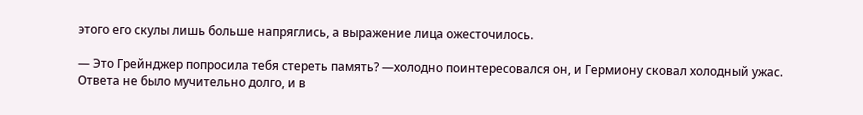этого его скулы лишь больше напряглись, а выражение лица ожесточилось.

— Это Грейнджер попросила тебя стереть память? —холодно поинтересовался он, и Гермиону сковал холодный ужас. Ответа не было мучительно долго, и в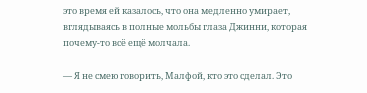это время ей казалось, что она медленно умирает, вглядываясь в полные мольбы глаза Джинни, которая почему-то всё ещё молчала.

— Я не смею говорить, Малфой, кто это сделал. Это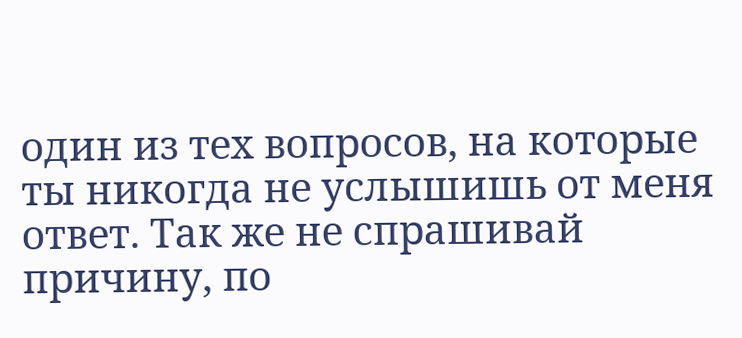один из тех вопросов, на которые ты никогда не услышишь от меня ответ. Так же не спрашивай причину, по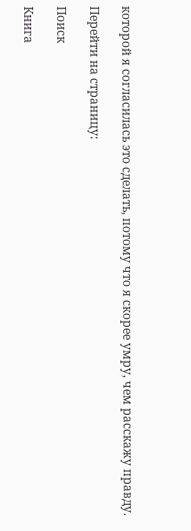которой я согласилась это сделать, потому что я скорее умру, чем расскажу правду.

Перейти на страницу:

Поиск

Книга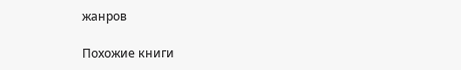жанров

Похожие книги